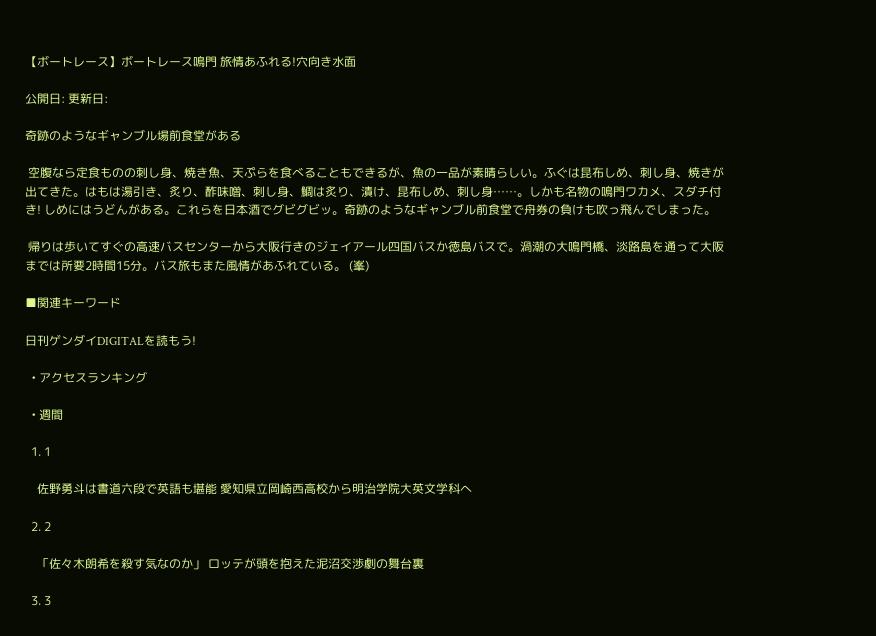【ボートレース】ボートレース鳴門 旅情あふれる!穴向き水面

公開日: 更新日:

奇跡のようなギャンブル場前食堂がある

 空腹なら定食ものの刺し身、焼き魚、天ぷらを食べることもできるが、魚の一品が素晴らしい。ふぐは昆布しめ、刺し身、焼きが出てきた。はもは湯引き、炙り、酢味噌、刺し身、鯛は炙り、漬け、昆布しめ、刺し身……。しかも名物の鳴門ワカメ、スダチ付き! しめにはうどんがある。これらを日本酒でグビグビッ。奇跡のようなギャンブル前食堂で舟券の負けも吹っ飛んでしまった。

 帰りは歩いてすぐの高速バスセンターから大阪行きのジェイアール四国バスか徳島バスで。渦潮の大鳴門橋、淡路島を通って大阪までは所要2時間15分。バス旅もまた風情があふれている。 (峯)

■関連キーワード

日刊ゲンダイDIGITALを読もう!

  • アクセスランキング

  • 週間

  1. 1

    佐野勇斗は書道六段で英語も堪能 愛知県立岡崎西高校から明治学院大英文学科へ

  2. 2

    「佐々木朗希を殺す気なのか」 ロッテが頭を抱えた泥沼交渉劇の舞台裏

  3. 3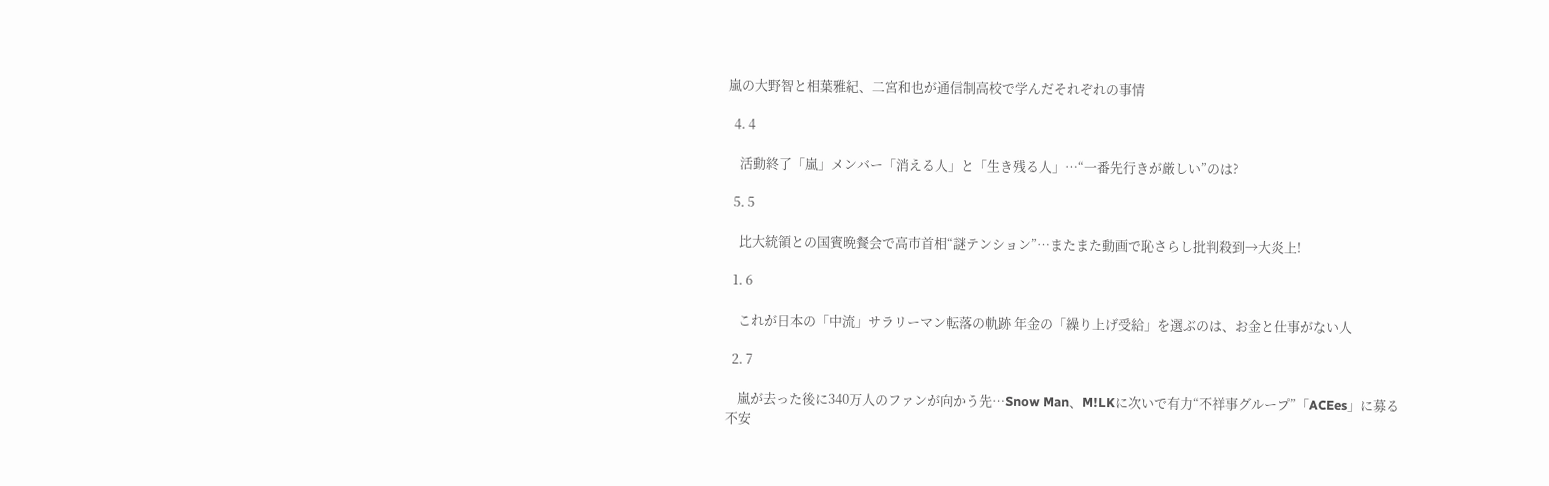嵐の大野智と相葉雅紀、二宮和也が通信制高校で学んだそれぞれの事情

  4. 4

    活動終了「嵐」メンバー「消える人」と「生き残る人」…“一番先行きが厳しい”のは?

  5. 5

    比大統領との国賓晩餐会で高市首相“謎テンション”…またまた動画で恥さらし批判殺到→大炎上!

  1. 6

    これが日本の「中流」サラリーマン転落の軌跡 年金の「繰り上げ受給」を選ぶのは、お金と仕事がない人

  2. 7

    嵐が去った後に340万人のファンが向かう先…Snow Man、M!LKに次いで有力“不祥事グループ”「ACEes」に募る不安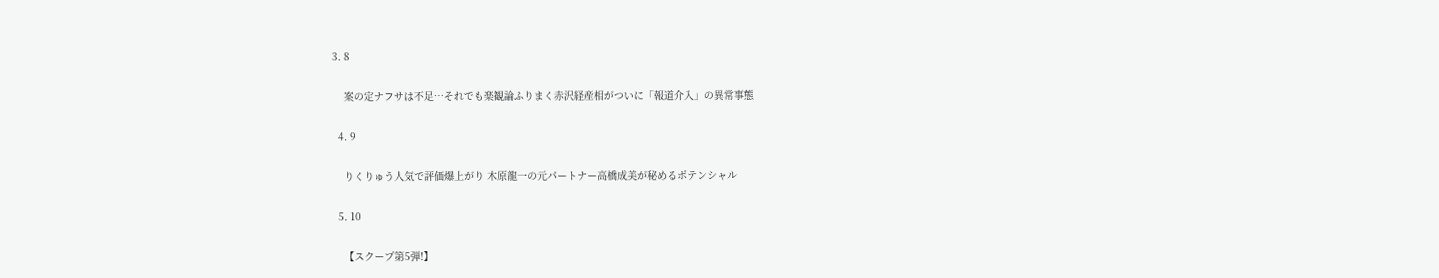3. 8

    案の定ナフサは不足…それでも楽観論ふりまく赤沢経産相がついに「報道介入」の異常事態

  4. 9

    りくりゅう人気で評価爆上がり 木原龍一の元パートナー高橋成美が秘めるポテンシャル

  5. 10

    【スクープ第5弾!】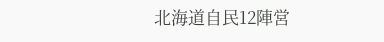北海道自民12陣営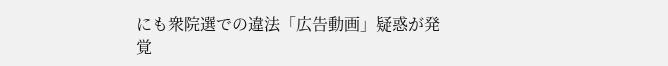にも衆院選での違法「広告動画」疑惑が発覚